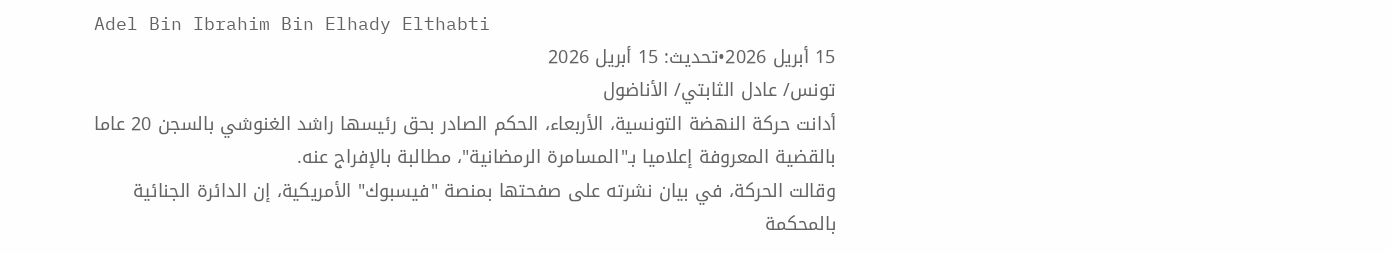Adel Bin Ibrahim Bin Elhady Elthabti
15 أبريل 2026•تحديث: 15 أبريل 2026
تونس/ عادل الثابتي/ الأناضول
أدانت حركة النهضة التونسية، الأربعاء، الحكم الصادر بحق رئيسها راشد الغنوشي بالسجن 20 عاما بالقضية المعروفة إعلاميا بـ"المسامرة الرمضانية"، مطالبة بالإفراج عنه.
وقالت الحركة، في بيان نشرته على صفحتها بمنصة "فيسبوك" الأمريكية، إن الدائرة الجنائية بالمحكمة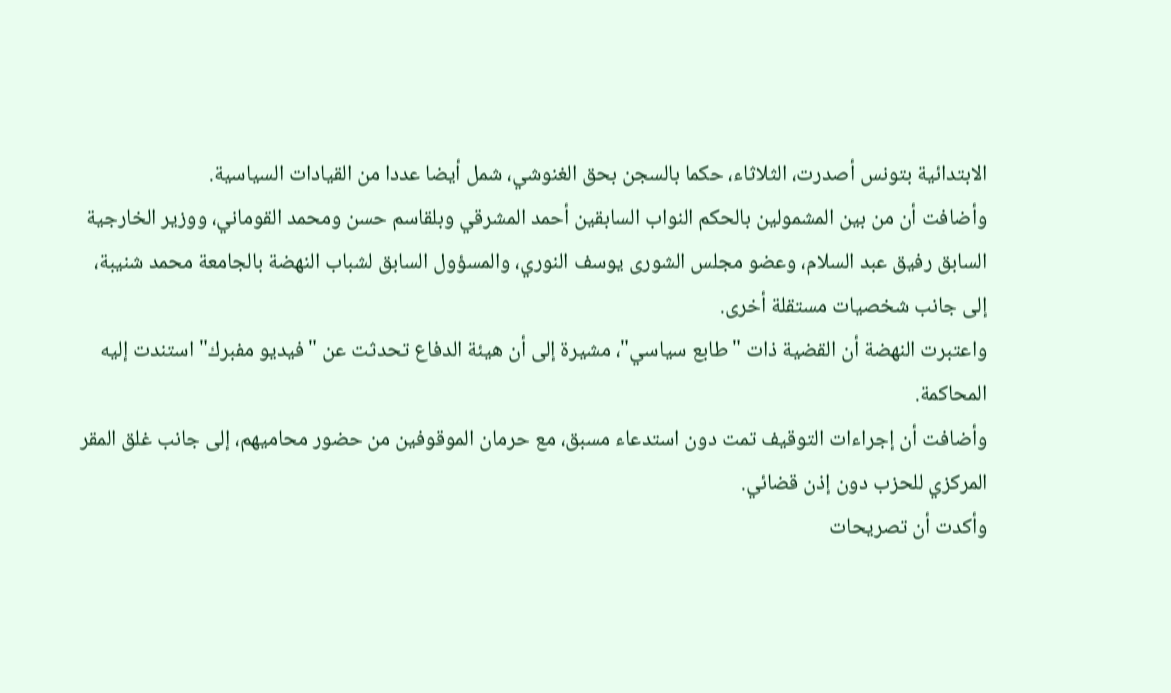الابتدائية بتونس أصدرت، الثلاثاء، حكما بالسجن بحق الغنوشي، شمل أيضا عددا من القيادات السياسية.
وأضافت أن من بين المشمولين بالحكم النواب السابقين أحمد المشرقي وبلقاسم حسن ومحمد القوماني، ووزير الخارجية السابق رفيق عبد السلام، وعضو مجلس الشورى يوسف النوري، والمسؤول السابق لشباب النهضة بالجامعة محمد شنيبة، إلى جانب شخصيات مستقلة أخرى.
واعتبرت النهضة أن القضية ذات "طابع سياسي"، مشيرة إلى أن هيئة الدفاع تحدثت عن "فيديو مفبرك" استندت إليه المحاكمة.
وأضافت أن إجراءات التوقيف تمت دون استدعاء مسبق، مع حرمان الموقوفين من حضور محاميهم، إلى جانب غلق المقر المركزي للحزب دون إذن قضائي.
وأكدت أن تصريحات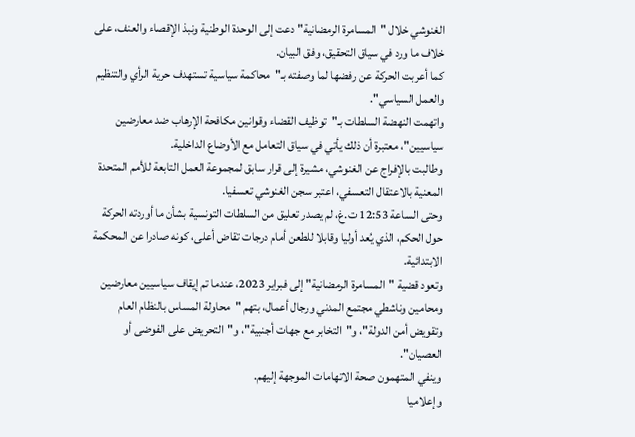الغنوشي خلال "المسامرة الرمضانية" دعت إلى الوحدة الوطنية ونبذ الإقصاء والعنف، على خلاف ما ورد في سياق التحقيق، وفق البيان.
كما أعربت الحركة عن رفضها لما وصفته بـ"محاكمة سياسية تستهدف حرية الرأي والتنظيم والعمل السياسي".
واتهمت النهضة السلطات بـ"توظيف القضاء وقوانين مكافحة الإرهاب ضد معارضين سياسيين"، معتبرة أن ذلك يأتي في سياق التعامل مع الأوضاع الداخلية.
وطالبت بالإفراج عن الغنوشي، مشيرة إلى قرار سابق لمجموعة العمل التابعة للأمم المتحدة المعنية بالاعتقال التعسفي، اعتبر سجن الغنوشي تعسفيا.
وحتى الساعة 12:53 ت.غ، لم يصدر تعليق من السلطات التونسية بشأن ما أوردته الحركة حول الحكم، الذي يُعد أوليا وقابلا للطعن أمام درجات تقاض أعلى، كونه صادرا عن المحكمة الابتدائية.
وتعود قضية "المسامرة الرمضانية" إلى فبراير 2023، عندما تم إيقاف سياسيين معارضين ومحامين وناشطي مجتمع المدني ورجال أعمال، بتهم "محاولة المساس بالنظام العام وتقويض أمن الدولة"، و"التخابر مع جهات أجنبية"، و"التحريض على الفوضى أو العصيان".
وينفي المتهمون صحة الاتهامات الموجهة إليهم.
وإعلاميا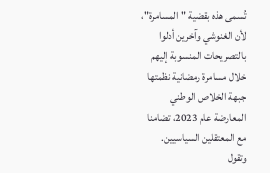تُسمى هذه بقضية "المسامرة"، لأن الغنوشي وآخرين أدلوا بالتصريحات المنسوبة إليهم خلال مسامرة رمضانية نظمتها جبهة الخلاص الوطني المعارضة عام 2023، تضامنا مع المعتقلين السياسيين.
وتقول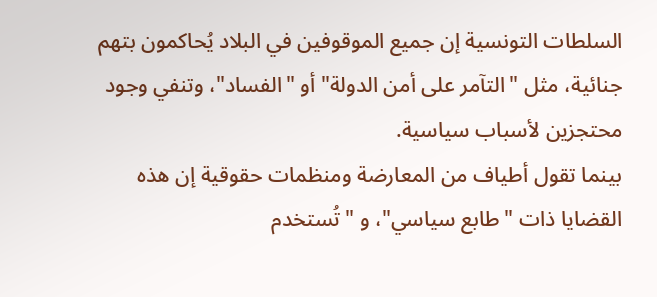السلطات التونسية إن جميع الموقوفين في البلاد يُحاكمون بتهم جنائية، مثل "التآمر على أمن الدولة" أو "الفساد"، وتنفي وجود محتجزين لأسباب سياسية.
بينما تقول أطياف من المعارضة ومنظمات حقوقية إن هذه القضايا ذات "طابع سياسي"، و "تُستخدم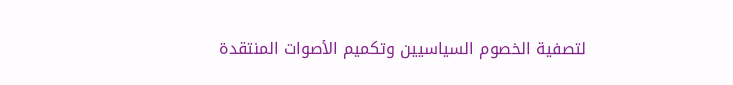لتصفية الخصوم السياسيين وتكميم الأصوات المنتقدة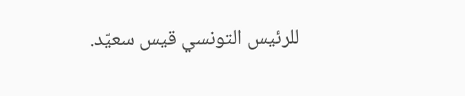للرئيس التونسي قيس سعيّد.